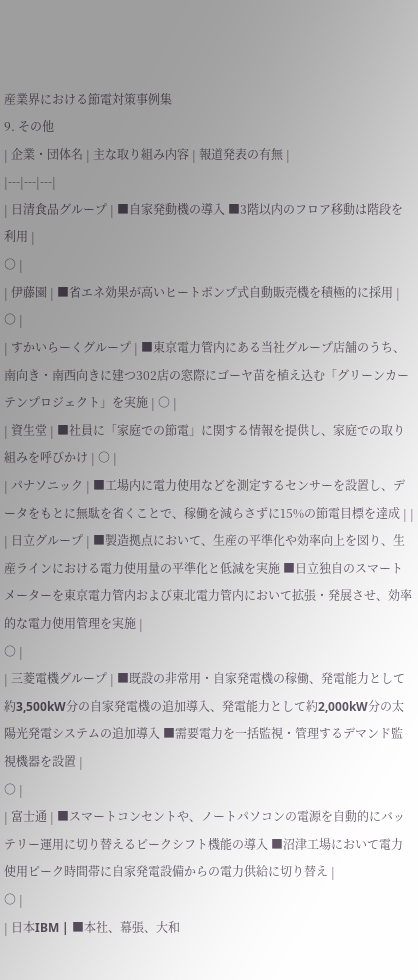産業界における節電対策事例集
9. その他
| 企業・団体名 | 主な取り組み内容 | 報道発表の有無 |
|---|---|---|
| 日清食品グループ | ■自家発動機の導入 ■3階以内のフロア移動は階段を利用 |
○ |
| 伊藤園 | ■省エネ効果が高いヒートポンプ式自動販売機を積極的に採用 | ○ |
| すかいらーくグループ | ■東京電力管内にある当社グループ店舗のうち、南向き・南西向きに建つ302店の窓際にゴーヤ苗を植え込む「グリーンカーテンプロジェクト」を実施 | ○ |
| 資生堂 | ■社員に「家庭での節電」に関する情報を提供し、家庭での取り組みを呼びかけ | ○ |
| パナソニック | ■工場内に電力使用などを測定するセンサーを設置し、データをもとに無駄を省くことで、稼働を減らさずに15%の節電目標を達成 | |
| 日立グループ | ■製造拠点において、生産の平準化や効率向上を図り、生産ラインにおける電力使用量の平準化と低減を実施 ■日立独自のスマートメーターを東京電力管内および東北電力管内において拡張・発展させ、効率的な電力使用管理を実施 |
○ |
| 三菱電機グループ | ■既設の非常用・自家発電機の稼働、発電能力として約3,500kW分の自家発電機の追加導入、発電能力として約2,000kW分の太陽光発電システムの追加導入 ■需要電力を一括監視・管理するデマンド監視機器を設置 |
○ |
| 富士通 | ■スマートコンセントや、ノートパソコンの電源を自動的にバッテリー運用に切り替えるピークシフト機能の導入 ■沼津工場において電力使用ピーク時間帯に自家発電設備からの電力供給に切り替え |
○ |
| 日本IBM | ■本社、幕張、大和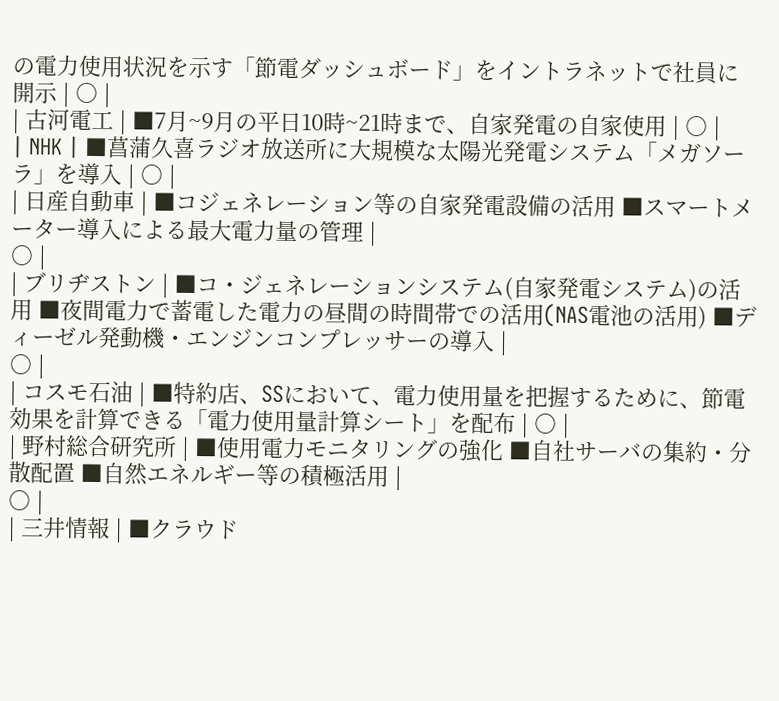の電力使用状況を示す「節電ダッシュボード」をイントラネットで社員に開示 | ○ |
| 古河電工 | ■7月~9月の平日10時~21時まで、自家発電の自家使用 | ○ |
| NHK | ■菖蒲久喜ラジオ放送所に大規模な太陽光発電システム「メガソーラ」を導入 | ○ |
| 日産自動車 | ■コジェネレーション等の自家発電設備の活用 ■スマートメーター導入による最大電力量の管理 |
○ |
| ブリヂストン | ■コ・ジェネレーションシステム(自家発電システム)の活用 ■夜間電力で蓄電した電力の昼間の時間帯での活用(NAS電池の活用) ■ディーゼル発動機・エンジンコンプレッサーの導入 |
○ |
| コスモ石油 | ■特約店、SSにおいて、電力使用量を把握するために、節電効果を計算できる「電力使用量計算シート」を配布 | ○ |
| 野村総合研究所 | ■使用電力モニタリングの強化 ■自社サーバの集約・分散配置 ■自然エネルギー等の積極活用 |
○ |
| 三井情報 | ■クラウド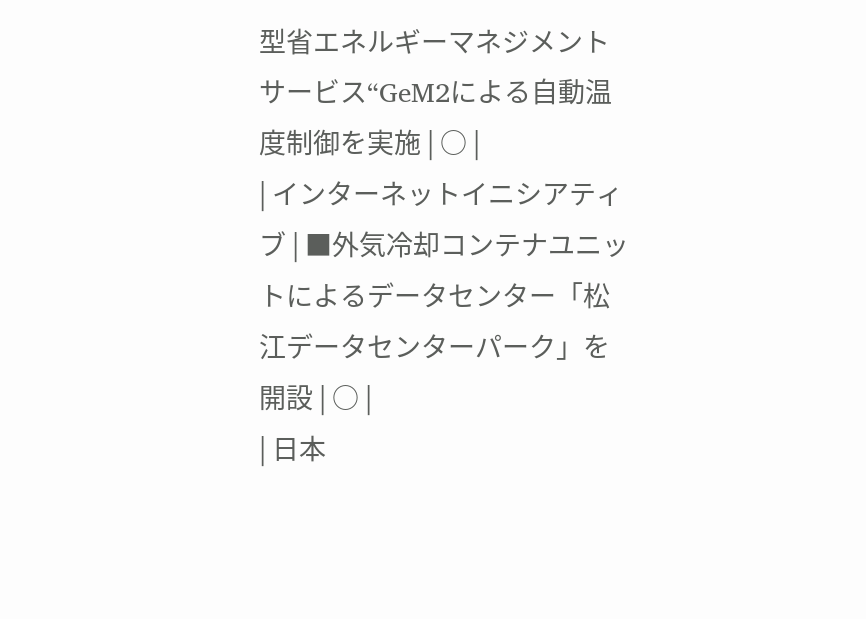型省エネルギーマネジメントサービス“GeM2による自動温度制御を実施 | ○ |
| インターネットイニシアティブ | ■外気冷却コンテナユニットによるデータセンター「松江データセンターパーク」を開設 | ○ |
| 日本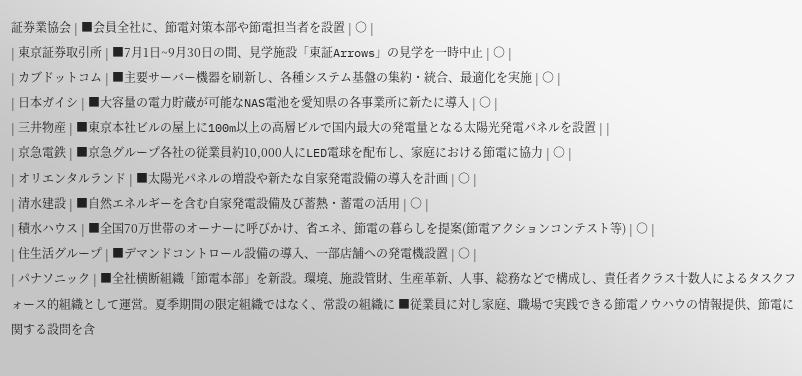証券業協会 | ■会員全社に、節電対策本部や節電担当者を設置 | ○ |
| 東京証券取引所 | ■7月1日~9月30日の間、見学施設「東証Arrows」の見学を一時中止 | ○ |
| カブドットコム | ■主要サーバー機器を刷新し、各種システム基盤の集約・統合、最適化を実施 | ○ |
| 日本ガイシ | ■大容量の電力貯蔵が可能なNAS電池を愛知県の各事業所に新たに導入 | ○ |
| 三井物産 | ■東京本社ビルの屋上に100m以上の高層ビルで国内最大の発電量となる太陽光発電パネルを設置 | |
| 京急電鉄 | ■京急グループ各社の従業員約10,000人にLED電球を配布し、家庭における節電に協力 | ○ |
| オリエンタルランド | ■太陽光パネルの増設や新たな自家発電設備の導入を計画 | ○ |
| 清水建設 | ■自然エネルギーを含む自家発電設備及び蓄熱・蓄電の活用 | ○ |
| 積水ハウス | ■全国70万世帯のオーナーに呼びかけ、省エネ、節電の暮らしを提案(節電アクションコンテスト等) | ○ |
| 住生活グループ | ■デマンドコントロール設備の導入、一部店舗への発電機設置 | ○ |
| パナソニック | ■全社横断組織「節電本部」を新設。環境、施設管財、生産革新、人事、総務などで構成し、責任者クラス十数人によるタスクフォース的組織として運営。夏季期間の限定組織ではなく、常設の組織に ■従業員に対し家庭、職場で実践できる節電ノウハウの情報提供、節電に関する設問を含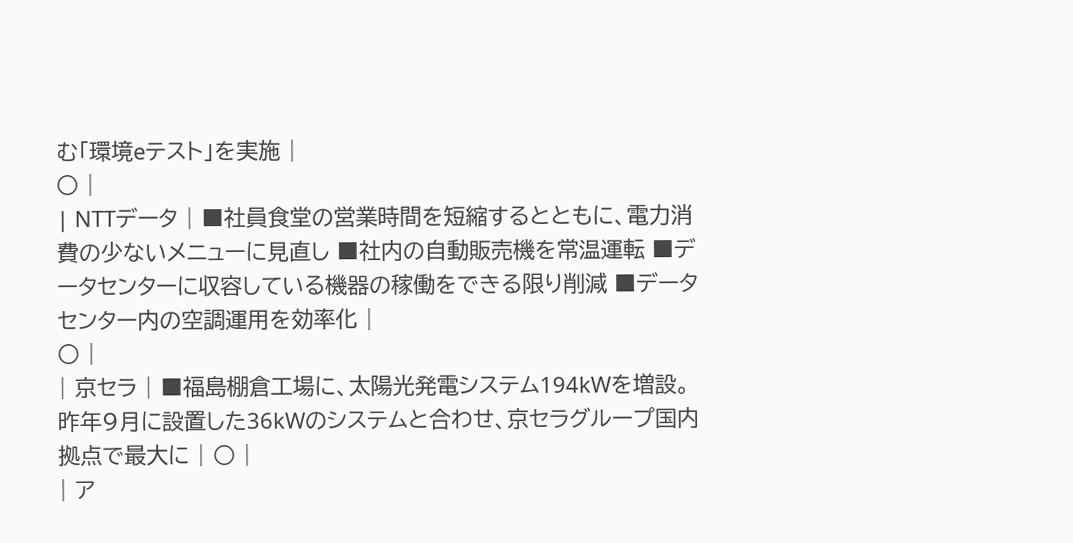む「環境eテスト」を実施 |
○ |
| NTTデータ | ■社員食堂の営業時間を短縮するとともに、電力消費の少ないメニューに見直し ■社内の自動販売機を常温運転 ■データセンターに収容している機器の稼働をできる限り削減 ■データセンター内の空調運用を効率化 |
○ |
| 京セラ | ■福島棚倉工場に、太陽光発電システム194kWを増設。昨年9月に設置した36kWのシステムと合わせ、京セラグループ国内拠点で最大に | ○ |
| ア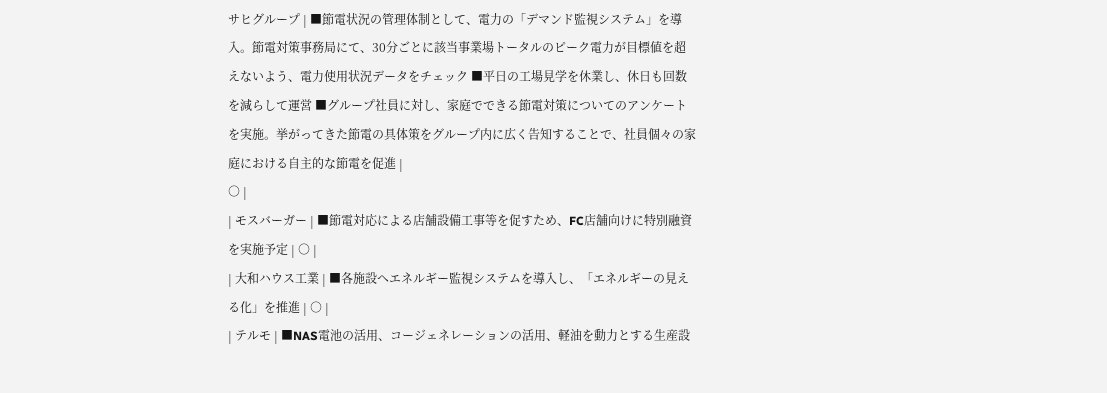サヒグループ | ■節電状況の管理体制として、電力の「デマンド監視システム」を導入。節電対策事務局にて、30分ごとに該当事業場トータルのピーク電力が目標値を超えないよう、電力使用状況データをチェック ■平日の工場見学を休業し、休日も回数を減らして運営 ■グループ社員に対し、家庭でできる節電対策についてのアンケートを実施。挙がってきた節電の具体策をグループ内に広く告知することで、社員個々の家庭における自主的な節電を促進 |
○ |
| モスバーガー | ■節電対応による店舗設備工事等を促すため、FC店舗向けに特別融資を実施予定 | ○ |
| 大和ハウス工業 | ■各施設へエネルギー監視システムを導入し、「エネルギーの見える化」を推進 | ○ |
| テルモ | ■NAS電池の活用、コージェネレーションの活用、軽油を動力とする生産設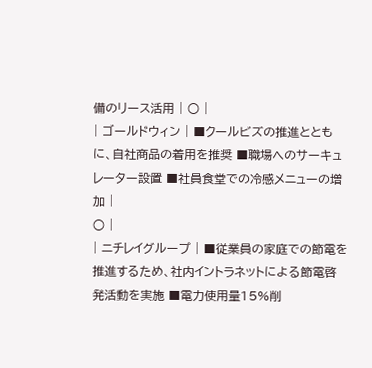備のリース活用 | ○ |
| ゴールドウィン | ■クールビズの推進とともに、自社商品の着用を推奨 ■職場へのサーキュレーター設置 ■社員食堂での冷感メニューの増加 |
○ |
| ニチレイグループ | ■従業員の家庭での節電を推進するため、社内イントラネットによる節電啓発活動を実施 ■電力使用量15%削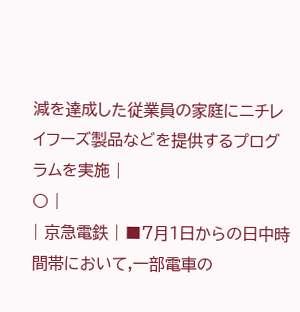減を達成した従業員の家庭にニチレイフーズ製品などを提供するプログラムを実施 |
○ |
| 京急電鉄 | ■7月1日からの日中時間帯において,一部電車の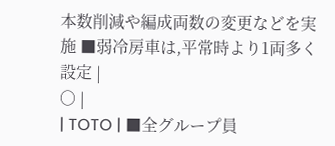本数削減や編成両数の変更などを実施 ■弱冷房車は,平常時より1両多く設定 |
○ |
| TOTO | ■全グループ員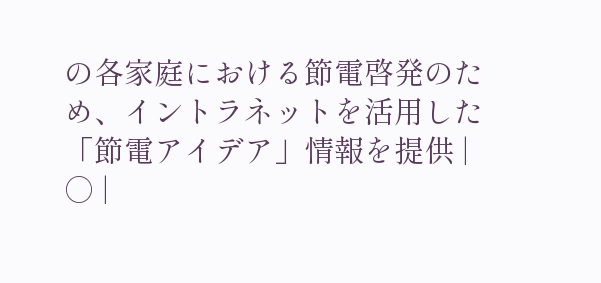の各家庭における節電啓発のため、イントラネットを活用した「節電アイデア」情報を提供 | ○ |